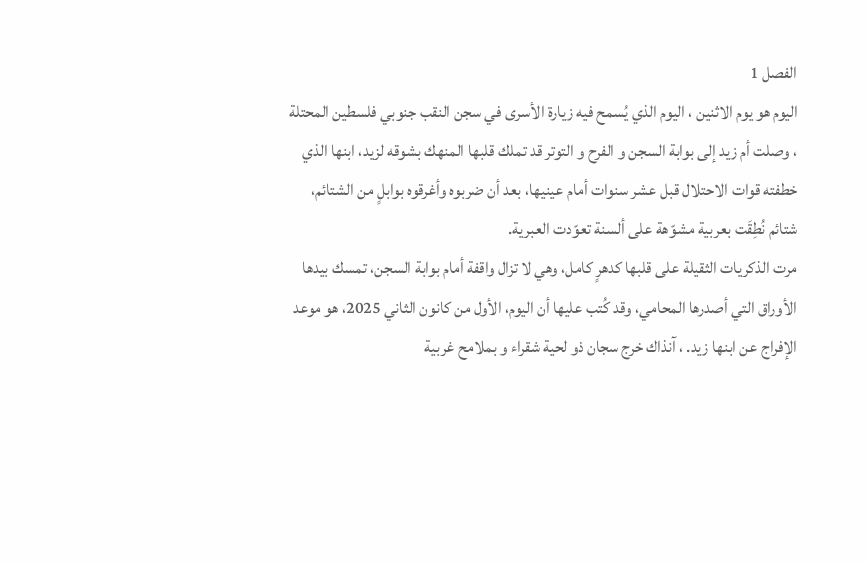الفصل 1
اليوم هو يوم الاثنين ، اليوم الذي يُسمح فيه زيارة الأسرى في سجن النقب جنوبي فلسطين المحتلة ، وصلت أم زيد إلى بوابة السجن و الفرح و التوتر قد تملك قلبها المنهك بشوقه لزيد، ابنها الذي خطفته قوات الاحتلال قبل عشر سنوات أمام عينيها، بعد أن ضربوه وأغرقوه بوابلٍ من الشتائم، شتائم نُطِقَت بعربية مشوّهة على ألسنة تعوّدت العبرية.
مرت الذكريات الثقيلة على قلبها كدهرٍ كامل، وهي لا تزال واقفة أمام بوابة السجن، تمسك بيدها الأوراق التي أصدرها المحامي، وقد كُتب عليها أن اليوم، الأول من كانون الثاني 2025، هو موعد الإفراج عن ابنها زيد. ، آنذاك خرج سجان ذو لحية شقراء و بملامح غربية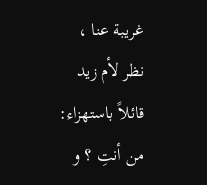غريبة عنا ، نظر لأم زيد قائلاً باستهزاء: من أنتِ ؟ و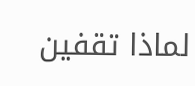لماذا تقفين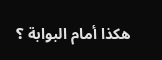هكذا أمام البوابة ؟